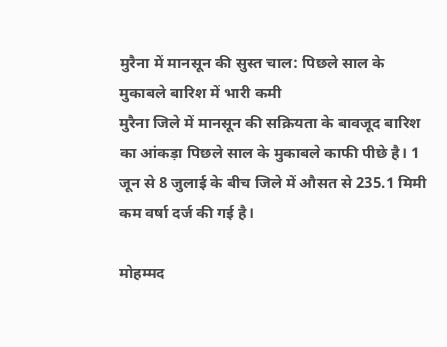मुरैना में मानसून की सुस्त चाल: पिछले साल के मुकाबले बारिश में भारी कमी
मुरैना जिले में मानसून की सक्रियता के बावजूद बारिश का आंकड़ा पिछले साल के मुकाबले काफी पीछे है। 1 जून से 8 जुलाई के बीच जिले में औसत से 235.1 मिमी कम वर्षा दर्ज की गई है।

मोहम्मद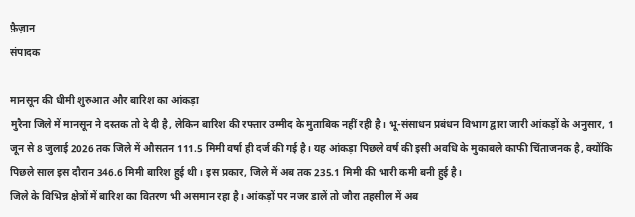फ़ैज़ान
संपादक

मानसून की धीमी शुरुआत और बारिश का आंकड़ा
मुरैना जिले में मानसून ने दस्तक तो दे दी है, लेकिन बारिश की रफ्तार उम्मीद के मुताबिक नहीं रही है। भू-संसाधन प्रबंधन विभाग द्वारा जारी आंकड़ों के अनुसार, 1 जून से 8 जुलाई 2026 तक जिले में औसतन 111.5 मिमी वर्षा ही दर्ज की गई है। यह आंकड़ा पिछले वर्ष की इसी अवधि के मुकाबले काफी चिंताजनक है, क्योंकि पिछले साल इस दौरान 346.6 मिमी बारिश हुई थी। इस प्रकार, जिले में अब तक 235.1 मिमी की भारी कमी बनी हुई है।
जिले के विभिन्न क्षेत्रों में बारिश का वितरण भी असमान रहा है। आंकड़ों पर नजर डालें तो जौरा तहसील में अब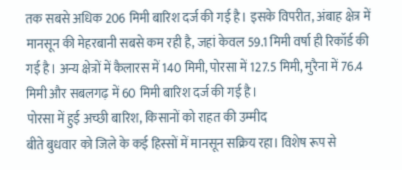तक सबसे अधिक 206 मिमी बारिश दर्ज की गई है। इसके विपरीत, अंबाह क्षेत्र में मानसून की मेहरबानी सबसे कम रही है, जहां केवल 59.1 मिमी वर्षा ही रिकॉर्ड की गई है। अन्य क्षेत्रों में कैलारस में 140 मिमी, पोरसा में 127.5 मिमी, मुरैना में 76.4 मिमी और सबलगढ़ में 60 मिमी बारिश दर्ज की गई है।
पोरसा में हुई अच्छी बारिश, किसानों को राहत की उम्मीद
बीते बुधवार को जिले के कई हिस्सों में मानसून सक्रिय रहा। विशेष रूप से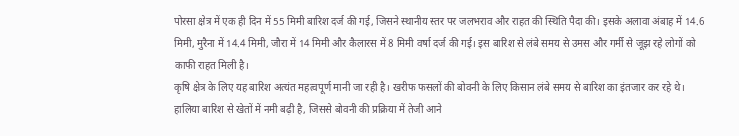पोरसा क्षेत्र में एक ही दिन में 55 मिमी बारिश दर्ज की गई, जिसने स्थानीय स्तर पर जलभराव और राहत की स्थिति पैदा की। इसके अलावा अंबाह में 14.6 मिमी, मुरैना में 14.4 मिमी, जौरा में 14 मिमी और कैलारस में 8 मिमी वर्षा दर्ज की गई। इस बारिश से लंबे समय से उमस और गर्मी से जूझ रहे लोगों को काफी राहत मिली है।
कृषि क्षेत्र के लिए यह बारिश अत्यंत महत्वपूर्ण मानी जा रही है। खरीफ फसलों की बोवनी के लिए किसान लंबे समय से बारिश का इंतजार कर रहे थे। हालिया बारिश से खेतों में नमी बढ़ी है, जिससे बोवनी की प्रक्रिया में तेजी आने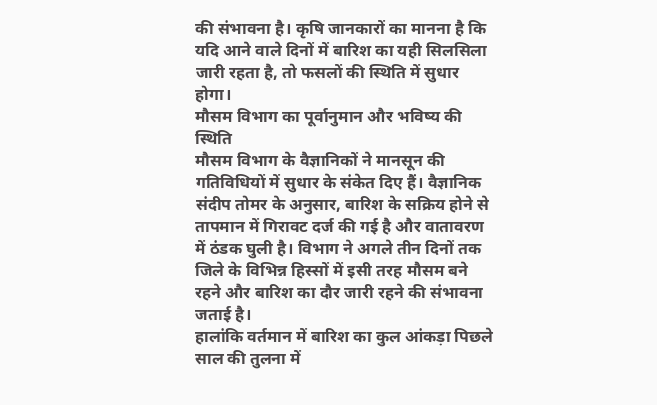की संभावना है। कृषि जानकारों का मानना है कि यदि आने वाले दिनों में बारिश का यही सिलसिला जारी रहता है, तो फसलों की स्थिति में सुधार होगा।
मौसम विभाग का पूर्वानुमान और भविष्य की स्थिति
मौसम विभाग के वैज्ञानिकों ने मानसून की गतिविधियों में सुधार के संकेत दिए हैं। वैज्ञानिक संदीप तोमर के अनुसार, बारिश के सक्रिय होने से तापमान में गिरावट दर्ज की गई है और वातावरण में ठंडक घुली है। विभाग ने अगले तीन दिनों तक जिले के विभिन्न हिस्सों में इसी तरह मौसम बने रहने और बारिश का दौर जारी रहने की संभावना जताई है।
हालांकि वर्तमान में बारिश का कुल आंकड़ा पिछले साल की तुलना में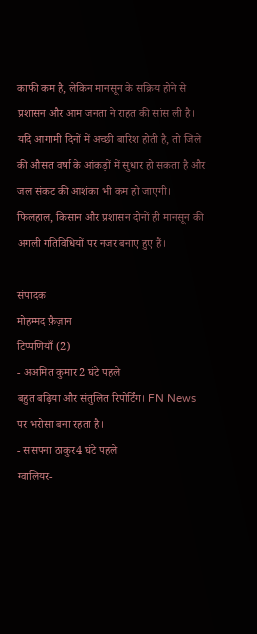काफी कम है, लेकिन मानसून के सक्रिय होने से प्रशासन और आम जनता ने राहत की सांस ली है। यदि आगामी दिनों में अच्छी बारिश होती है, तो जिले की औसत वर्षा के आंकड़ों में सुधार हो सकता है और जल संकट की आशंका भी कम हो जाएगी। फिलहाल, किसान और प्रशासन दोनों ही मानसून की अगली गतिविधियों पर नजर बनाए हुए हैं।

संपादक
मोहम्मद फ़ैज़ान
टिप्पणियाँ (2)
- अअमित कुमार2 घंटे पहले
बहुत बढ़िया और संतुलित रिपोर्टिंग। FN News पर भरोसा बना रहता है।
- ससपना ठाकुर4 घंटे पहले
ग्वालियर-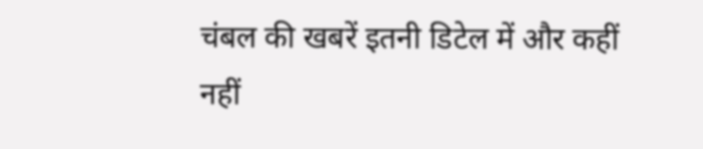चंबल की खबरें इतनी डिटेल में और कहीं नहीं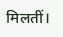मिलतीं।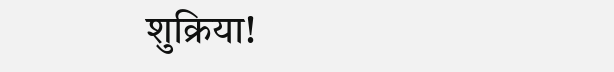शुक्रिया!